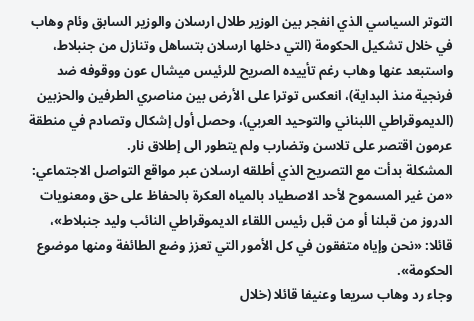التوتر السياسي الذي انفجر بين الوزير طلال ارسلان والوزير السابق وئام وهاب في خلال تشكيل الحكومة (التي دخلها ارسلان بتساهل وتنازل من جنبلاط، واستبعد عنها وهاب رغم تأييده الصريح للرئيس ميشال عون ووقوفه ضد فرنجية منذ البداية)، انعكس توترا على الأرض بين مناصري الطرفين والحزبين (الديموقراطي اللبناني والتوحيد العربي)، وحصل أول إشكال وتصادم في منطقة عرمون اقتصر على تلاسن وتضارب ولم يتطور الى إطلاق نار.
المشكلة بدأت مع التصريح الذي أطلقه ارسلان عبر مواقع التواصل الاجتماعي: «من غير المسموح لأحد الاصطياد بالمياه العكرة بالحفاظ على حق ومعنويات الدروز من قبلنا أو من قبل رئيس اللقاء الديموقراطي النائب وليد جنبلاط»، قائلا: «نحن وإياه متفقون في كل الأمور التي تعزز وضع الطائفة ومنها موضوع الحكومة».
وجاء رد وهاب سريعا وعنيفا قائلا (خلال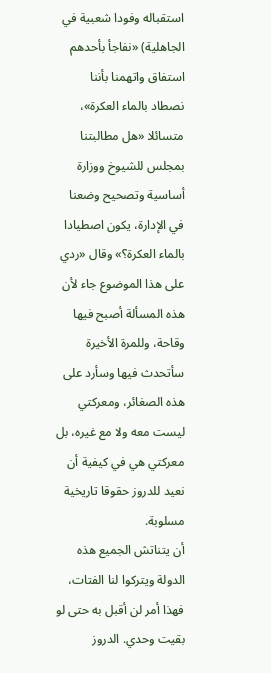استقباله وفودا شعبية في الجاهلية) «نفاجأ بأحدهم استفاق واتهمنا بأننا نصطاد بالماء العكرة»، متسائلا «هل مطالبتنا بمجلس للشيوخ ووزارة أساسية وتصحيح وضعنا في الإدارة، يكون اصطيادا بالماء العكرة؟» وقال «ردي على هذا الموضوع جاء لأن هذه المسألة أصبح فيها وقاحة، وللمرة الأخيرة سأتحدث فيها وسأرد على هذه الصغائر، ومعركتي ليست معه ولا مع غيره، بل معركتي هي في كيفية أن نعيد للدروز حقوقا تاريخية مسلوبة.
أن يتناتش الجميع هذه الدولة ويتركوا لنا الفتات، فهذا أمر لن أقبل به حتى لو بقيت وحدي. الدروز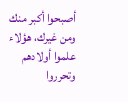أصبحوا أكبر منك ومن غيرك، هؤلاء علموا أولادهم وتحرروا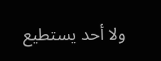ولا أحد يستطيع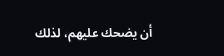أن يضحك عليهم، لذلك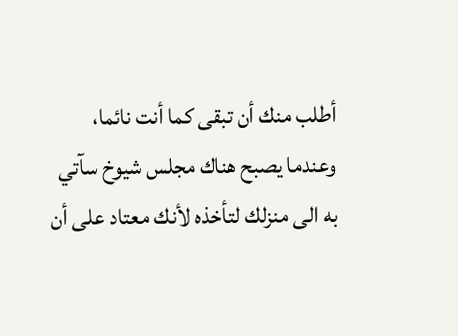أطلب منك أن تبقى كما أنت نائما، وعندما يصبح هناك مجلس شيوخ سآتي به الى منزلك لتأخذه لأنك معتاد على أن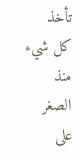تأخذ كل شيء منذ الصغر على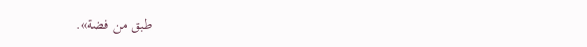طبق من فضة».